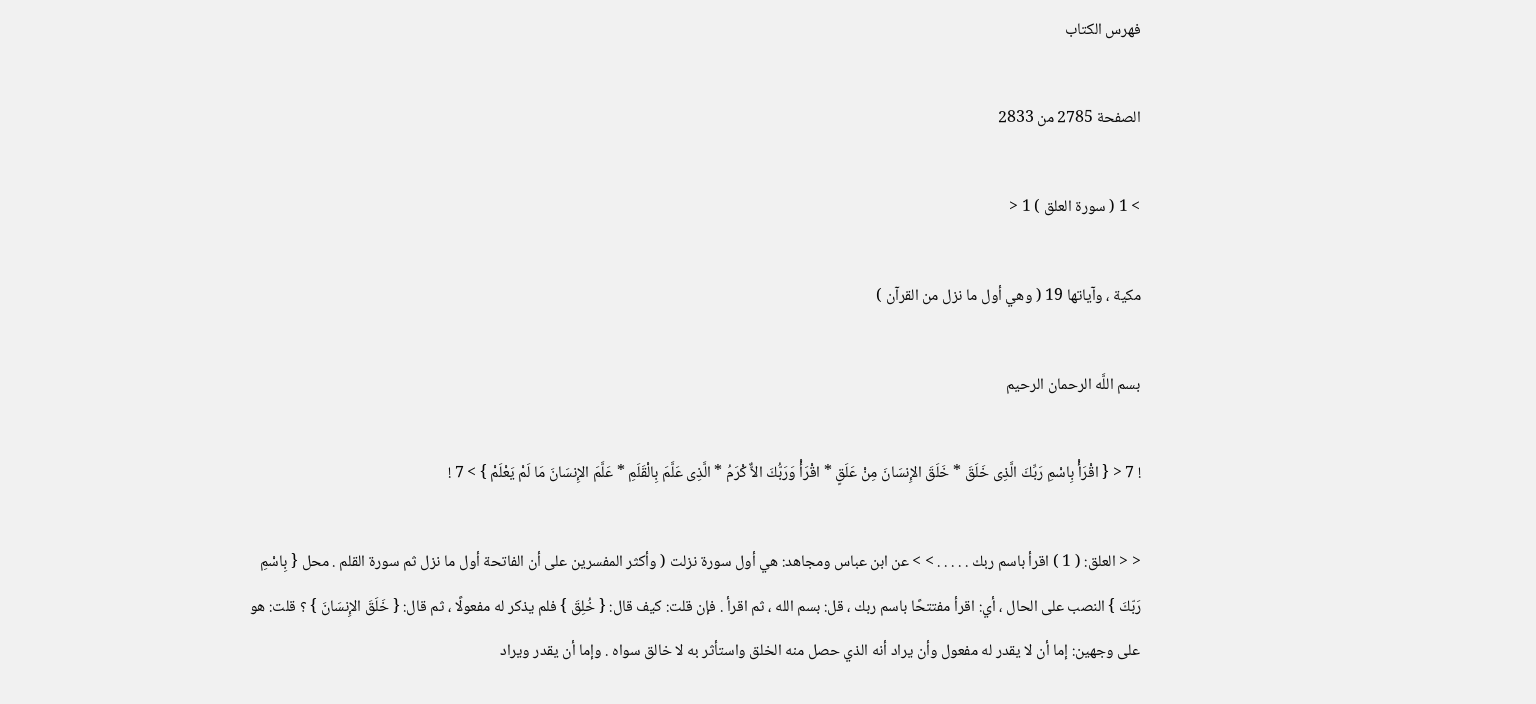فهرس الكتاب

الصفحة 2785 من 2833

> 1 ( سورة العلق ) 1 <

مكية ، وآياتها 19 ( وهي أول ما نزل من القرآن )

بسم اللَّه الرحمان الرحيم

! 7 < { اقْرَأْ بِاسْمِ رَبِّكَ الَّذِى خَلَقَ * خَلَقَ الإِنسَانَ مِنْ عَلَقٍ * اقْرَأْ وَرَبُّكَ الاٌّ كْرَمُ * الَّذِى عَلَّمَ بِالْقَلَمِ * عَلَّمَ الإِنسَانَ مَا لَمْ يَعْلَمْ } > 7 !

< < العلق: ( 1 ) اقرأ باسم ربك . . . . . > > عن ابن عباس ومجاهد: هي أول سورة نزلت ( وأكثر المفسرين على أن الفاتحة أول ما نزل ثم سورة القلم . محل { بِاسْمِ رَبّكَ } النصب على الحال ، أي: اقرأ مفتتحًا باسم ربك ، قل: بسم الله ، ثم اقرأ . فإن قلت: كيف قال: { خُلِقَ } فلم يذكر له مفعولًا ، ثم قال: { خَلَقَ الإِنسَانَ } ؟ قلت: هو على وجهين: إما أن لا يقدر له مفعول وأن يراد أنه الذي حصل منه الخلق واستأثر به لا خالق سواه . وإما أن يقدر ويراد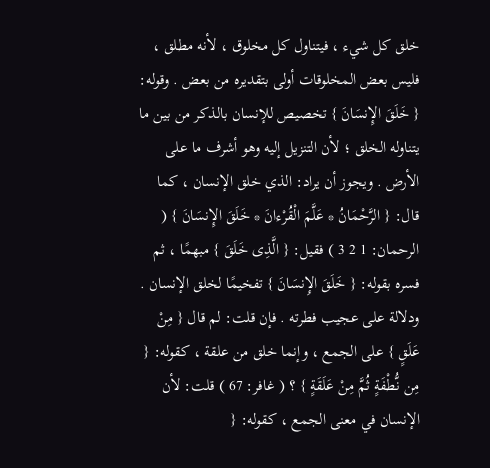خلق كل شيء ، فيتناول كل مخلوق ، لأنه مطلق ، فليس بعض المخلوقات أولى بتقديره من بعض . وقوله: { خَلَقَ الإِنسَانَ } تخصيص للإنسان بالذكر من بين ما يتناوله الخلق ؛ لأن التنزيل إليه وهو أشرف ما على الأرض . ويجوز أن يراد: الذي خلق الإنسان ، كما قال: { الرَّحْمَانُ * عَلَّمَ الْقُرْءانَ * خَلَقَ الإِنسَانَ } ( الرحمان: 1 2 3 ) فقيل: { الَّذِى خَلَقَ } مبهمًا ، ثم فسره بقوله: { خَلَقَ الإِنسَانَ } تفخيمًا لخلق الإنسان . ودلالة على عجيب فطرته . فإن قلت: لم قال { مِنْ عَلَقٍ } على الجمع ، وإنما خلق من علقة ، كقوله: { مِن نُّطْفَةٍ ثُمَّ مِنْ عَلَقَةٍ } ؟ ( غافر: 67 ) قلت: لأن الإنسان في معنى الجمع ، كقوله: {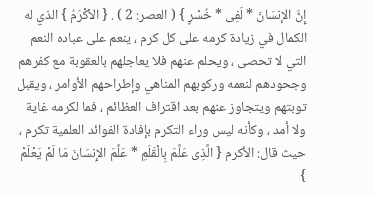إِنَّ الإنسَانَ * لَفِى * خُسْرٍ } ( العصر: 2 ) . { الاْكْرَمُ } الذي له الكمال في زيادة كرمه على كل كرم ، ينعم على عباده النعم التي لا تحصى ، ويحلم عنهم فلا يعاجلهم بالعقوبة مع كفرهم وجحودهم لنعمه وركوبهم المناهي وإطراحهم الأوامر ، ويقبل توبتهم ويتجاوز عنهم بعد اقتراف العظائم ، فما لكرمه غاية ولا أمد ، وكأنه ليس وراء التكرم بإفادة الفوائد العلمية تكرم ، حيث قال: الأكرم { الَّذِى عَلَّمَ بِالْقَلَمِ * عَلَّمَ الإِنسَانَ مَا لَمْ يَعْلَمْ }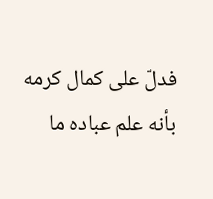فدلّ على كمال كرمه بأنه علم عباده ما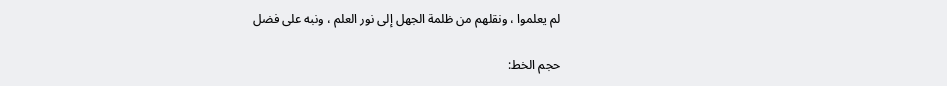لم يعلموا ، ونقلهم من ظلمة الجهل إلى نور العلم ، ونبه على فضل

حجم الخط: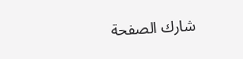شارك الصفحة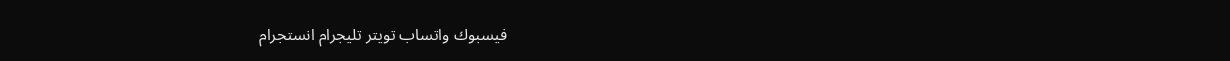فيسبوك واتساب تويتر تليجرام انستجرام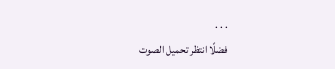. . .
فضلًا انتظر تحميل الصوت